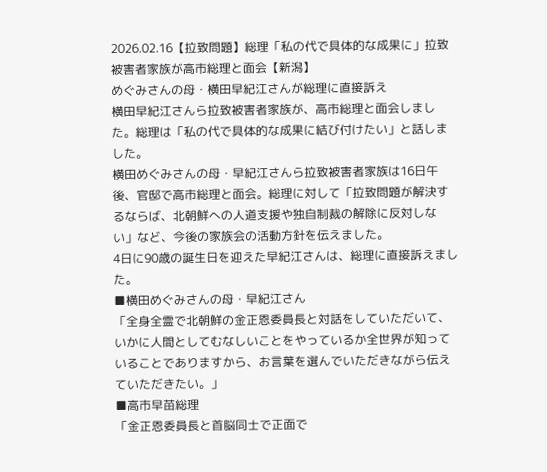2026.02.16【拉致問題】総理「私の代で具体的な成果に」拉致被害者家族が高市総理と面会【新潟】
めぐみさんの母・横田早紀江さんが総理に直接訴え
横田早紀江さんら拉致被害者家族が、高市総理と面会しました。総理は「私の代で具体的な成果に結び付けたい」と話しました。
横田めぐみさんの母・早紀江さんら拉致被害者家族は16日午後、官邸で高市総理と面会。総理に対して「拉致問題が解決するならば、北朝鮮への人道支援や独自制裁の解除に反対しない」など、今後の家族会の活動方針を伝えました。
4日に90歳の誕生日を迎えた早紀江さんは、総理に直接訴えました。
■横田めぐみさんの母・早紀江さん
「全身全霊で北朝鮮の金正恩委員長と対話をしていただいて、いかに人間としてむなしいことをやっているか全世界が知っていることでありますから、お言葉を選んでいただきながら伝えていただきたい。」
■高市早苗総理
「金正恩委員長と首脳同士で正面で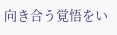向き合う覚悟をい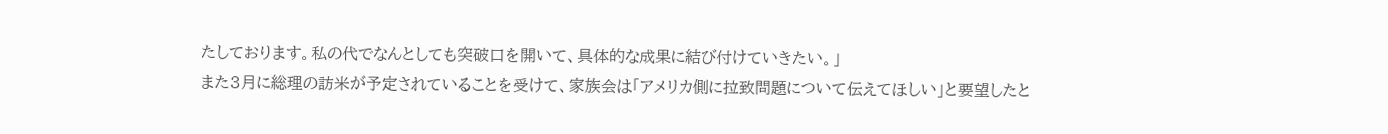たしております。私の代でなんとしても突破口を開いて、具体的な成果に結び付けていきたい。」
また3月に総理の訪米が予定されていることを受けて、家族会は「アメリカ側に拉致問題について伝えてほしい」と要望したと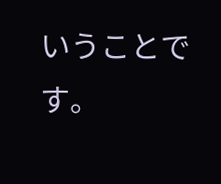いうことです。